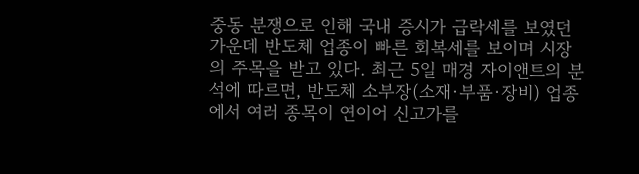중동 분쟁으로 인해 국내 증시가 급락세를 보였던 가운데 반도체 업종이 빠른 회복세를 보이며 시장의 주목을 받고 있다. 최근 5일 매경 자이앤트의 분석에 따르면, 반도체 소부장(소재·부품·장비) 업종에서 여러 종목이 연이어 신고가를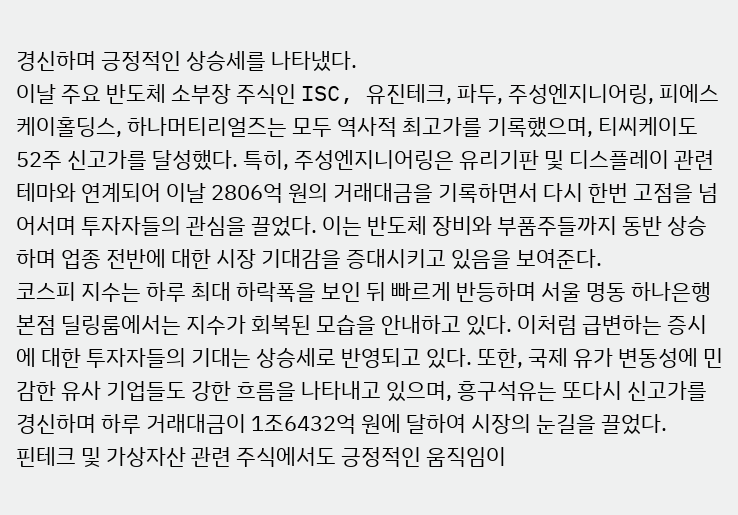경신하며 긍정적인 상승세를 나타냈다.
이날 주요 반도체 소부장 주식인 ISC, 유진테크, 파두, 주성엔지니어링, 피에스케이홀딩스, 하나머티리얼즈는 모두 역사적 최고가를 기록했으며, 티씨케이도 52주 신고가를 달성했다. 특히, 주성엔지니어링은 유리기판 및 디스플레이 관련 테마와 연계되어 이날 2806억 원의 거래대금을 기록하면서 다시 한번 고점을 넘어서며 투자자들의 관심을 끌었다. 이는 반도체 장비와 부품주들까지 동반 상승하며 업종 전반에 대한 시장 기대감을 증대시키고 있음을 보여준다.
코스피 지수는 하루 최대 하락폭을 보인 뒤 빠르게 반등하며 서울 명동 하나은행 본점 딜링룸에서는 지수가 회복된 모습을 안내하고 있다. 이처럼 급변하는 증시에 대한 투자자들의 기대는 상승세로 반영되고 있다. 또한, 국제 유가 변동성에 민감한 유사 기업들도 강한 흐름을 나타내고 있으며, 흥구석유는 또다시 신고가를 경신하며 하루 거래대금이 1조6432억 원에 달하여 시장의 눈길을 끌었다.
핀테크 및 가상자산 관련 주식에서도 긍정적인 움직임이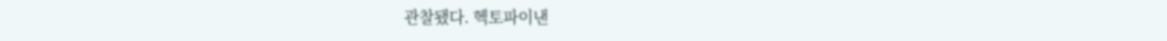관찰됐다. 헥토파이낸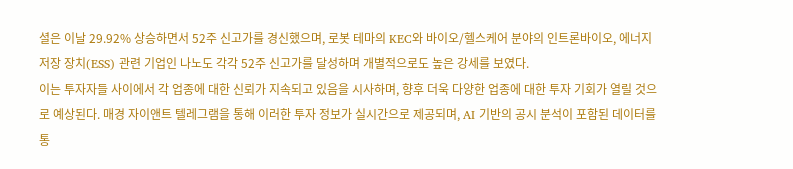셜은 이날 29.92% 상승하면서 52주 신고가를 경신했으며, 로봇 테마의 KEC와 바이오/헬스케어 분야의 인트론바이오, 에너지 저장 장치(ESS) 관련 기업인 나노도 각각 52주 신고가를 달성하며 개별적으로도 높은 강세를 보였다.
이는 투자자들 사이에서 각 업종에 대한 신뢰가 지속되고 있음을 시사하며, 향후 더욱 다양한 업종에 대한 투자 기회가 열릴 것으로 예상된다. 매경 자이앤트 텔레그램을 통해 이러한 투자 정보가 실시간으로 제공되며, AI 기반의 공시 분석이 포함된 데이터를 통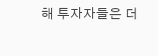해 투자자들은 더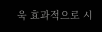욱 효과적으로 시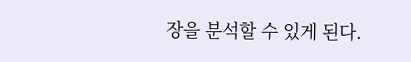장을 분석할 수 있게 된다.